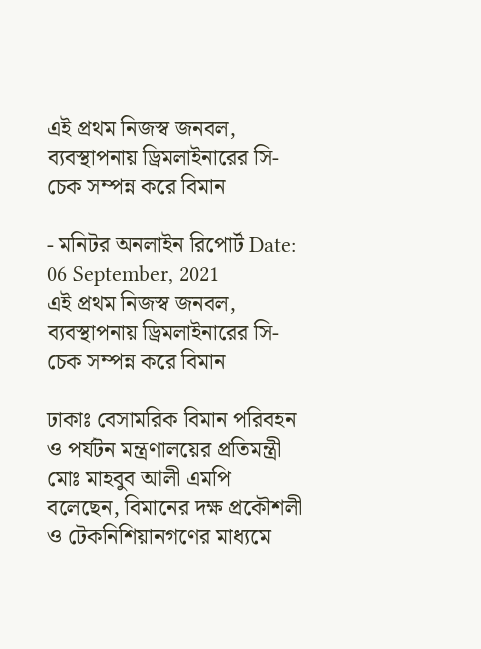এই প্রথম নিজস্ব জনবল, ব্যবস্থাপনায় ড্রিমলাইনারের সি-চেক সম্পন্ন করে বিমান

- মনিটর অনলাইন রিপোর্ট Date: 06 September, 2021
এই প্রথম নিজস্ব জনবল, ব্যবস্থাপনায় ড্রিমলাইনারের সি-চেক সম্পন্ন করে বিমান

ঢাকাঃ বেসামরিক বিমান পরিবহন ও পর্যটন মন্ত্রণালয়ের প্রতিমন্ত্রী মোঃ মাহবুব আলী এমপি বলেছেন, বিমানের দক্ষ প্রকৌশলী ও টেকনিশিয়ানগণের মাধ্যমে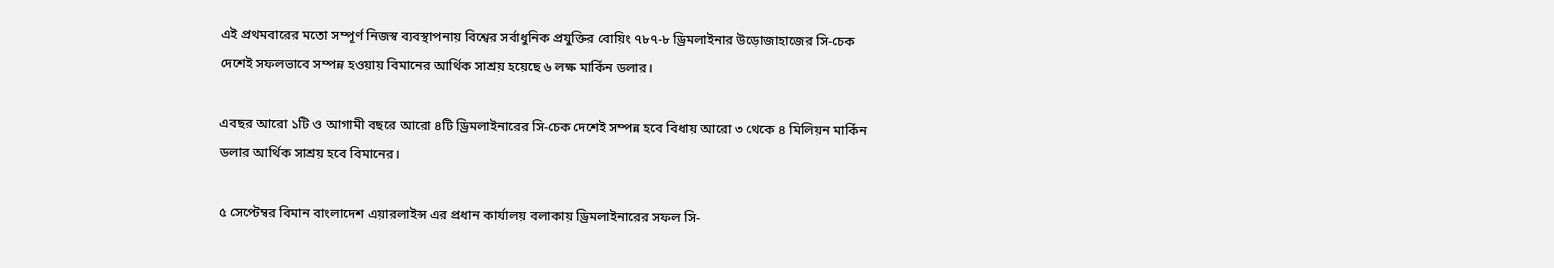এই প্রথমবারের মতো সম্পূর্ণ নিজস্ব ব্যবস্থাপনায় বিশ্বের সর্বাধুনিক প্রযুক্তির বোয়িং ৭৮৭-৮ ড্রিমলাইনার উড়োজাহাজের সি-চেক দেশেই সফলভাবে সম্পন্ন হওয়ায় বিমানের আর্থিক সাশ্রয় হয়েছে ৬ লক্ষ মার্কিন ডলার।

এবছর আরো ১টি ও আগামী বছরে আরো ৪টি ড্রিমলাইনারের সি-চেক দেশেই সম্পন্ন হবে বিধায় আরো ৩ থেকে ৪ মিলিয়ন মার্কিন ডলার আর্থিক সাশ্রয় হবে বিমানের।

৫ সেপ্টেম্বর বিমান বাংলাদেশ এয়ারলাইন্স এর প্রধান কার্যালয় বলাকায় ড্রিমলাইনারের সফল সি-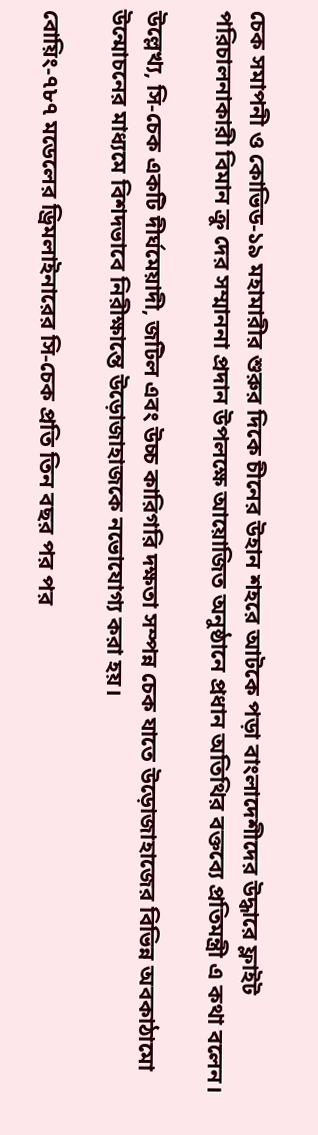চেক সমাপনী ও কোভিড-১৯ মহামারীর শুরুর দিকে চীনের উহান শহরে আটকে পড়া বাংলাদেশীদের উদ্ধারে ফ্লাইট পরিচালনাকারী বিমান ক্রু দের সম্মাননা প্রদান উপলক্ষে আয়োজিত অনুষ্ঠানে প্রধান অতিথির বক্তব্যে প্রতিমন্ত্রী এ কথা বলেন।

উল্লেখ্য, সি-চেক একটি দীর্ঘমেয়াদী, জটিল এবং উচ্চ কারিগরি দক্ষতা সম্পন্ন চেক যাতে উড়োজাহাজের বিভিন্ন অবকাঠামো উন্মোচনের মাধ্যমে বিশদভাবে নিরীক্ষান্তে উড়োজাহাজকে নভোযোগ্য করা হয়।

বোয়িং-৭৮৭ মডেলের ড্রিমলাইনারের সি-চেক প্রতি তিন বছর পর পর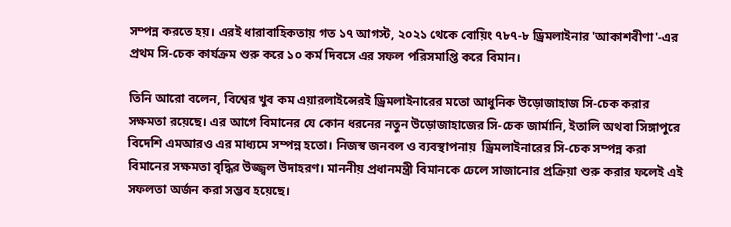সম্পন্ন করতে হয়। এরই ধারাবাহিকতায় গত ১৭ আগস্ট, ২০২১ থেকে বোয়িং ৭৮৭-৮ ড্রিমলাইনার 'আকাশবীণা'-এর প্রথম সি-চেক কার্যক্রম শুরু করে ১০ কর্ম দিবসে এর সফল পরিসমাপ্তি করে বিমান।

তিনি আরো বলেন, বিশ্বের খুব কম এয়ারলাইন্সেরই ড্রিমলাইনারের মতো আধুনিক উড়োজাহাজ সি-চেক করার সক্ষমতা রয়েছে। এর আগে বিমানের যে কোন ধরনের নতুন উড়োজাহাজের সি-চেক জার্মানি, ইতালি অথবা সিঙ্গাপুরে বিদেশি এমআরও এর মাধ্যমে সম্পন্ন হতো। নিজস্ব জনবল ও ব্যবস্থাপনায়  ড্রিমলাইনারের সি-চেক সম্পন্ন করা বিমানের সক্ষমতা বৃদ্ধির উজ্জ্বল উদাহরণ। মাননীয় প্রধানমন্ত্রী বিমানকে ঢেলে সাজানোর প্রক্রিয়া শুরু করার ফলেই এই সফলতা অর্জন করা সম্ভব হয়েছে।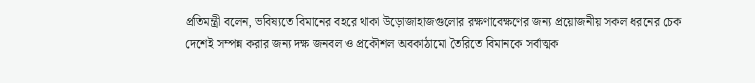প্রতিমন্ত্রী বলেন, ভবিষ্যতে বিমানের বহরে থাকা উড়োজাহাজগুলোর রক্ষণাবেক্ষণের জন্য প্রয়োজনীয় সকল ধরনের চেক দেশেই সম্পন্ন করার জন্য দক্ষ জনবল ও প্রকৌশল অবকাঠামো তৈরিতে বিমানকে সর্বাত্মক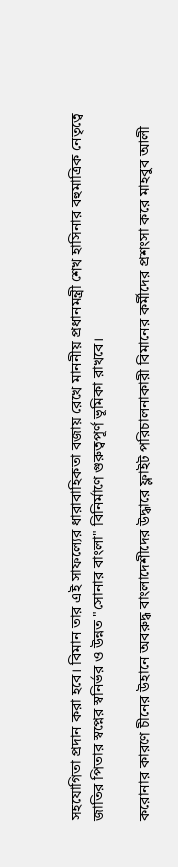সহযোগিতা প্রদান করা হবে। বিমান তার এই সাফল্যের ধারাবাহিকতা বজায় রেখে মাননীয় প্রধানমন্ত্রী শেখ হাসিনার বহুমাত্রিক নেতৃত্বে জাতির পিতার স্বপ্নের স্বনির্ভর ও উন্নত "সোনার বাংলা" বিনির্মাণে গুরুত্বপূর্ণ ভূমিকা রাখবে।

করোনার কারণে চীনের উহানে অবরুদ্ধ বাংলাদেশীদের উদ্ধারে ফ্লাইট পরিচালনাকারী বিমানের কর্মীদের প্রশংসা করে মাহবুব আলী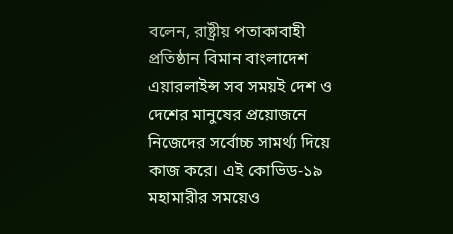বলেন, রাষ্ট্রীয় পতাকাবাহী প্রতিষ্ঠান বিমান বাংলাদেশ এয়ারলাইন্স সব সময়ই দেশ ও দেশের মানুষের প্রয়োজনে নিজেদের সর্বোচ্চ সামর্থ্য দিয়ে কাজ করে। এই কোভিড-১৯ মহামারীর সময়েও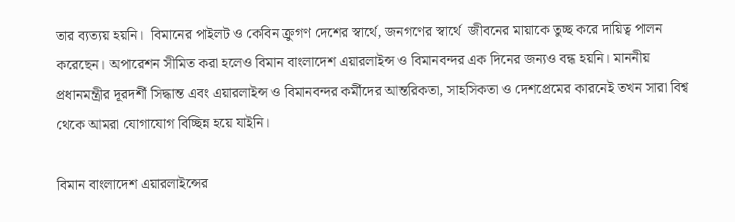তার ব্যত্যয় হয়নি।  বিমানের পাইলট ও কেবিন ক্রুগণ দেশের স্বার্থে, জনগণের স্বার্থে  জীবনের মায়াকে তুচ্ছ করে দায়িত্ব পালন করেছেন। অপারেশন সীমিত করা হলেও বিমান বাংলাদেশ এয়ারলাইন্স ও বিমানবন্দর এক দিনের জন্যও বন্ধ হয়নি। মাননীয় প্রধানমন্ত্রীর দূরদর্শী সিদ্ধান্ত এবং এয়ারলাইন্স ও বিমানবন্দর কর্মীদের আন্তরিকতা, সাহসিকতা ও দেশপ্রেমের কারনেই তখন সারা বিশ্ব থেকে আমরা যোগাযোগ বিচ্ছিন্ন হয়ে যাইনি।

বিমান বাংলাদেশ এয়ারলাইন্সের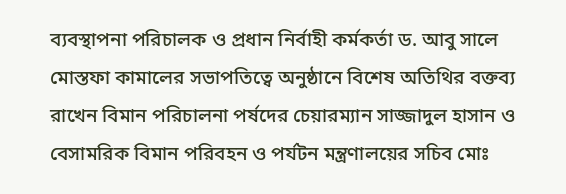ব্যবস্থাপনা পরিচালক ও প্রধান নির্বাহী কর্মকর্তা ড. আবু সালে মোস্তফা কামালের সভাপতিত্বে অনুষ্ঠানে বিশেষ অতিথির বক্তব্য রাখেন বিমান পরিচালনা পর্ষদের চেয়ারম্যান সাজ্জাদুল হাসান ও বেসামরিক বিমান পরিবহন ও পর্যটন মন্ত্রণালয়ের সচিব মোঃ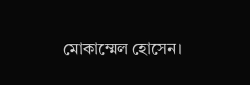মোকাম্মেল হোসেন।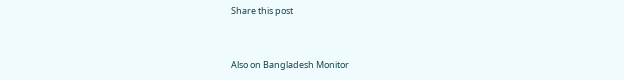Share this post



Also on Bangladesh Monitor